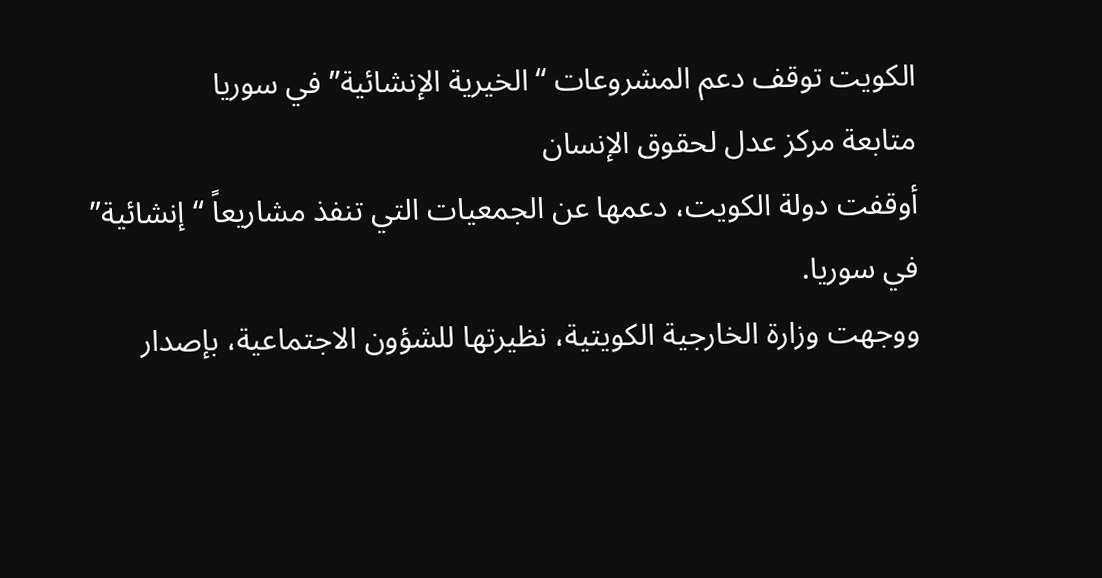الكويت توقف دعم المشروعات “الخيرية الإنشائية” في سوريا
متابعة مركز عدل لحقوق الإنسان
أوقفت دولة الكويت، دعمها عن الجمعيات التي تنفذ مشاريعاً “إنشائية” في سوريا.
ووجهت وزارة الخارجية الكويتية، نظيرتها للشؤون الاجتماعية، بإصدار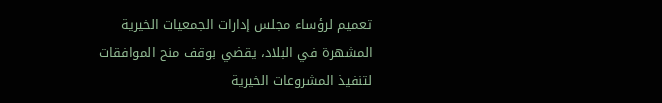تعميم لرؤساء مجلس إدارات الجمعيات الخيرية المشهرة في البلاد، يقضي بوقف منح الموافقات لتنفيذ المشروعات الخيرية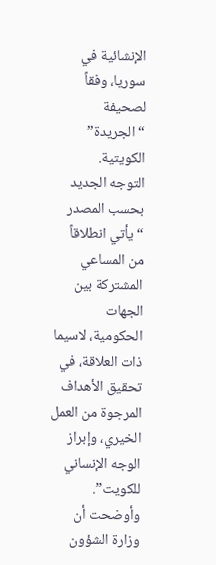الإنشائية في سوريا، وفقاً لصحيفة “الجريدة” الكويتية.
التوجه الجديد بحسب المصدر “يأتي انطلاقاً من المساعي المشتركة بين الجهات الحكومية، لاسيما ذات العلاقة، في تحقيق الأهداف المرجوة من العمل الخيري، وإبراز الوجه الإنساني للكويت”.
وأوضحت أن وزارة الشؤون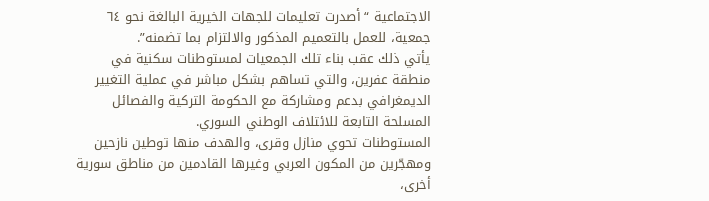الاجتماعية “أصدرت تعليمات للجهات الخيرية البالغة نحو ٦٤ جمعية، للعمل بالتعميم المذكور والالتزام بما تضمنه”.
يأتي ذلك عقب بناء تلك الجمعيات لمستوطنات سكنية في منطقة عفرين، والتي تساهم بشكل مباشر في عملية التغيير الديمغرافي بدعم ومشاركة مع الحكومة التركية والفصائل المسلحة التابعة للائتلاف الوطني السوري.
المستوطنات تحوي منازل وقرى، والهدف منها توطين نازحين ومهجّرين من المكون العربي وغيرها القادمين من مناطق سورية أخرى،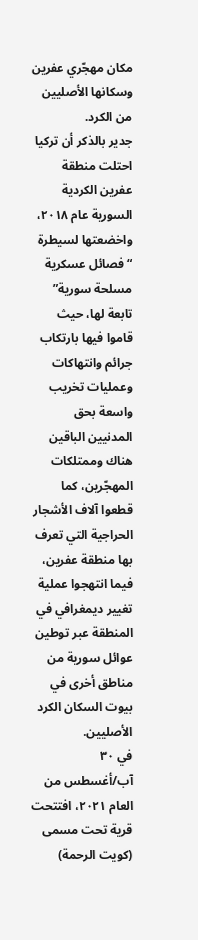مكان مهجّري عفرين وسكانها الأصليين من الكرد.
جدير بالذكر أن تركيا احتلت منطقة عفرين الكردية السورية عام ٢٠١٨، واخضعتها لسيطرة “فصائل عسكرية مسلحة سورية” تابعة لها، حيث قاموا فيها بارتكاب جرائم وانتهاكات وعمليات تخريب واسعة بحق المدنيين الباقين هناك وممتلكات المهجّرين، كما قطعوا آلاف الأشجار الحراجية التي تعرف بها منطقة عفرين، فيما انتهجوا عملية تغيير ديمغرافي في المنطقة عبر توطين عوائل سورية من مناطق أخرى في بيوت السكان الكرد الأصليين.
في ٣٠ آب/أغسطس من العام ٢٠٢١، افتتحت قرية تحت مسمى (كويت الرحمة)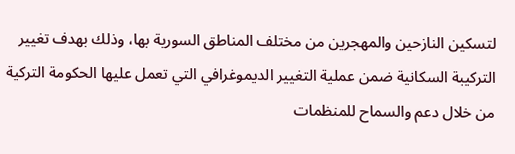لتسكين النازحين والمهجرين من مختلف المناطق السورية بها، وذلك بهدف تغيير التركيبة السكانية ضمن عملية التغيير الديموغرافي التي تعمل عليها الحكومة التركية من خلال دعم والسماح للمنظمات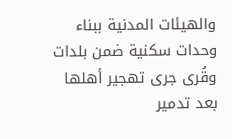والهيئات المدنية ببناء وحدات سكنية ضمن بلدات وقُرى جرى تهجير أهلها بعد تدمير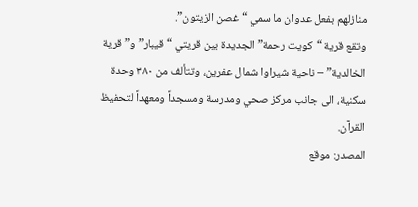منازلهم بفعل عدوان ما سمي “غصن الزيتون”.
وتقع قرية “كويت رحمة” الجديدة بين قريتي “قيبار” و”قرية الخالدية” – ناحية شيراوا شمال عفرين، وتتألف من ٣٨٠ وحدة سكنية، الى جانب مركز صحي ومدرسة ومسجداً ومعهداً لتحفيظ القرآن.
المصدر: موقع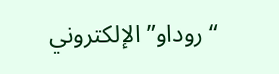“روداو” الإلكتروني